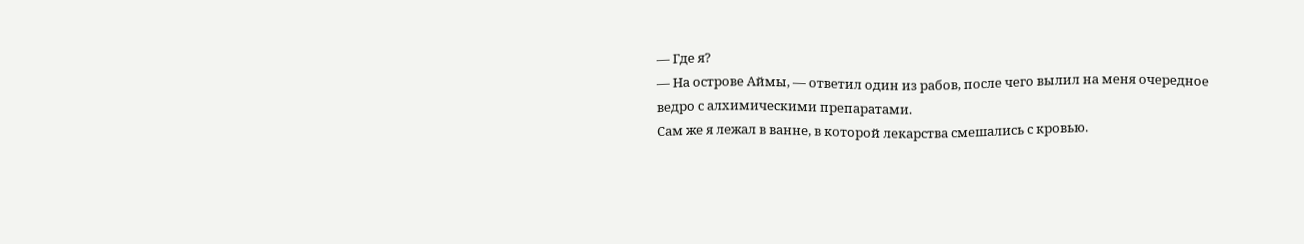— Где я?
— На острове Аймы, — ответил один из рабов, после чего вылил на меня очередное ведро с алхимическими препаратами.
Сам же я лежал в ванне, в которой лекарства смешались с кровью.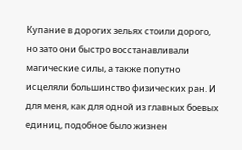Купание в дорогих зельях стоили дорого, но зато они быстро восстанавливали магические силы, а также попутно исцеляли большинство физических ран. И для меня, как для одной из главных боевых единиц, подобное было жизнен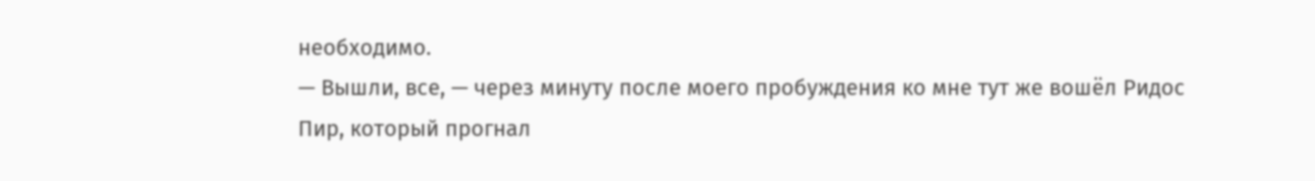необходимо.
— Вышли, все, — через минуту после моего пробуждения ко мне тут же вошёл Ридос Пир, который прогнал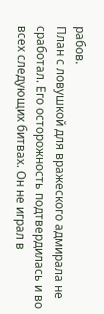рабов.
План с ловушкой для вражеского адмирала не сработал. Его осторожность подтвердилась и во всех следующих битвах. Он не играл в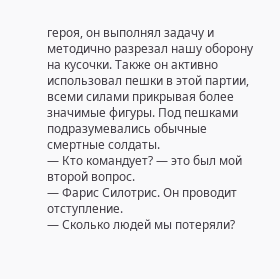героя, он выполнял задачу и методично разрезал нашу оборону на кусочки. Также он активно использовал пешки в этой партии, всеми силами прикрывая более значимые фигуры. Под пешками подразумевались обычные смертные солдаты.
— Кто командует? — это был мой второй вопрос.
— Фарис Силотрис. Он проводит отступление.
— Сколько людей мы потеряли?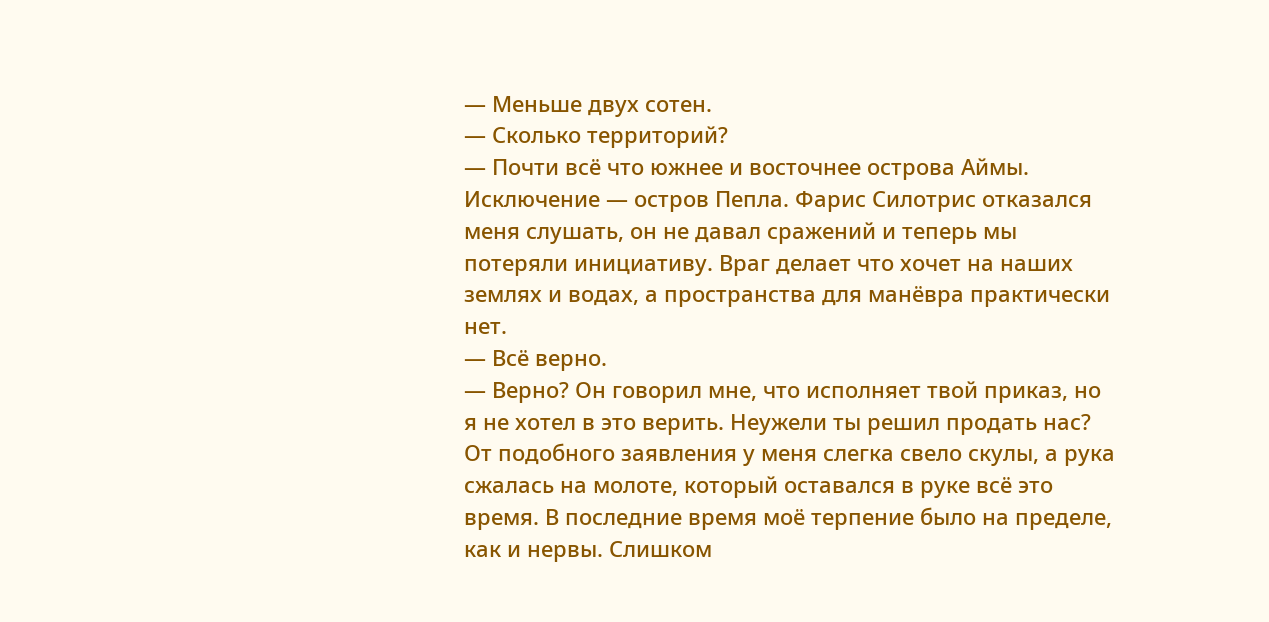— Меньше двух сотен.
— Сколько территорий?
— Почти всё что южнее и восточнее острова Аймы. Исключение — остров Пепла. Фарис Силотрис отказался меня слушать, он не давал сражений и теперь мы потеряли инициативу. Враг делает что хочет на наших землях и водах, а пространства для манёвра практически нет.
— Всё верно.
— Верно? Он говорил мне, что исполняет твой приказ, но я не хотел в это верить. Неужели ты решил продать нас?
От подобного заявления у меня слегка свело скулы, а рука сжалась на молоте, который оставался в руке всё это время. В последние время моё терпение было на пределе, как и нервы. Слишком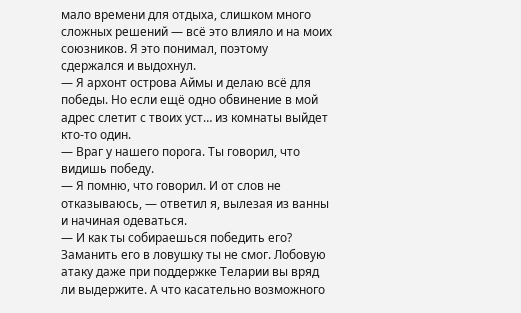мало времени для отдыха, слишком много сложных решений — всё это влияло и на моих союзников. Я это понимал, поэтому сдержался и выдохнул.
— Я архонт острова Аймы и делаю всё для победы. Но если ещё одно обвинение в мой адрес слетит с твоих уст… из комнаты выйдет кто-то один.
— Враг у нашего порога. Ты говорил, что видишь победу.
— Я помню, что говорил. И от слов не отказываюсь, — ответил я, вылезая из ванны и начиная одеваться.
— И как ты собираешься победить его? Заманить его в ловушку ты не смог. Лобовую атаку даже при поддержке Теларии вы вряд ли выдержите. А что касательно возможного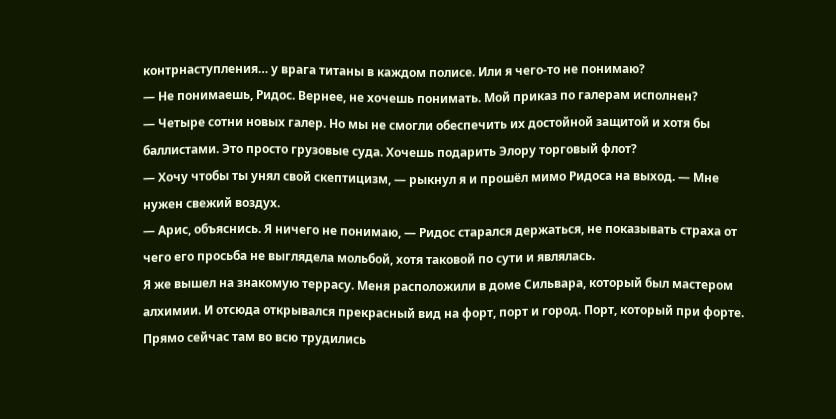контрнаступления… у врага титаны в каждом полисе. Или я чего-то не понимаю?
— Не понимаешь, Ридос. Вернее, не хочешь понимать. Мой приказ по галерам исполнен?
— Четыре сотни новых галер. Но мы не смогли обеспечить их достойной защитой и хотя бы баллистами. Это просто грузовые суда. Хочешь подарить Элору торговый флот?
— Хочу чтобы ты унял свой скептицизм, — рыкнул я и прошёл мимо Ридоса на выход. — Мне нужен свежий воздух.
— Арис, объяснись. Я ничего не понимаю, — Ридос старался держаться, не показывать страха от чего его просьба не выглядела мольбой, хотя таковой по сути и являлась.
Я же вышел на знакомую террасу. Меня расположили в доме Сильвара, который был мастером алхимии. И отсюда открывался прекрасный вид на форт, порт и город. Порт, который при форте. Прямо сейчас там во всю трудились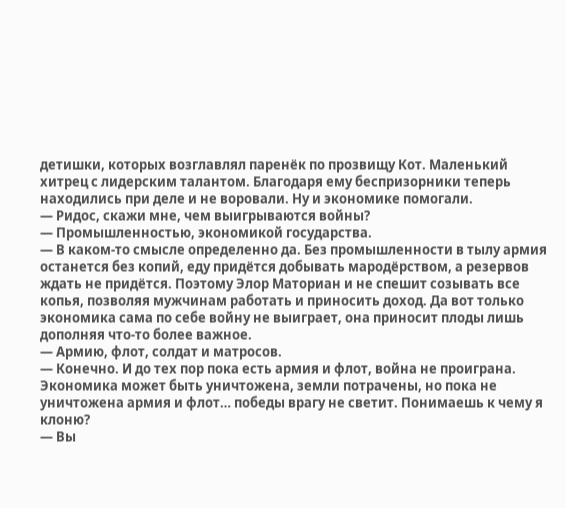детишки, которых возглавлял паренёк по прозвищу Кот. Маленький хитрец с лидерским талантом. Благодаря ему беспризорники теперь находились при деле и не воровали. Ну и экономике помогали.
— Ридос, скажи мне, чем выигрываются войны?
— Промышленностью, экономикой государства.
— В каком-то смысле определенно да. Без промышленности в тылу армия останется без копий, еду придётся добывать мародёрством, а резервов ждать не придётся. Поэтому Элор Маториан и не спешит созывать все копья, позволяя мужчинам работать и приносить доход. Да вот только экономика сама по себе войну не выиграет, она приносит плоды лишь дополняя что-то более важное.
— Армию, флот, солдат и матросов.
— Конечно. И до тех пор пока есть армия и флот, война не проиграна. Экономика может быть уничтожена, земли потрачены, но пока не уничтожена армия и флот… победы врагу не светит. Понимаешь к чему я клоню?
— Вы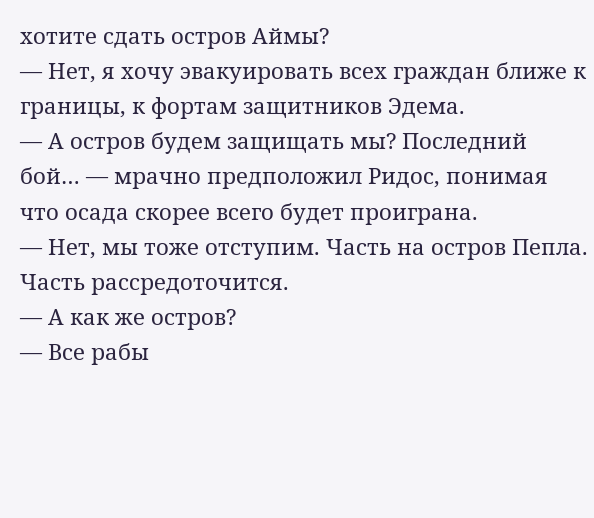хотите сдать остров Аймы?
— Нет, я хочу эвакуировать всех граждан ближе к границы, к фортам защитников Эдема.
— А остров будем защищать мы? Последний бой… — мрачно предположил Ридос, понимая что осада скорее всего будет проиграна.
— Нет, мы тоже отступим. Часть на остров Пепла. Часть рассредоточится.
— А как же остров?
— Все рабы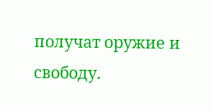получат оружие и свободу.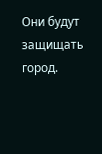Они будут защищать город.